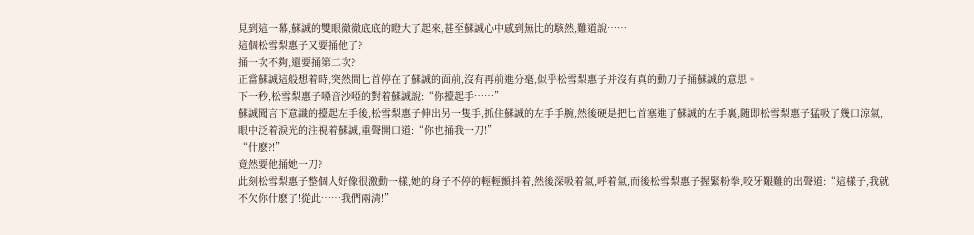見到這一幕,蘇誠的雙眼徹徹底底的瞪大了起來,甚至蘇誠心中感到無比的駭然,難道說……
這個松雪梨惠子又要捅他了?
捅一次不夠,還要捅第二次?
正當蘇誠這般想着時,突然間匕首停在了蘇誠的面前,沒有再前進分毫,似乎松雪梨惠子并沒有真的動刀子捅蘇誠的意思。
下一秒,松雪梨惠子嗓音沙啞的對着蘇誠說:“你擡起手……”
蘇誠聞言下意識的擡起左手後,松雪梨惠子伸出另一隻手,抓住蘇誠的左手手腕,然後硬是把匕首塞進了蘇誠的左手裏,随即松雪梨惠子猛吸了幾口涼氣,眼中泛着淚光的注視着蘇誠,重聲開口道:“你也捅我一刀!”
“什麽?!”
竟然要他捅她一刀?
此刻松雪梨惠子整個人好像很激動一樣,她的身子不停的輕輕顫抖着,然後深吸着氣,呼着氣,而後松雪梨惠子握緊粉拳,咬牙艱難的出聲道:“這樣子,我就不欠你什麽了!從此……我們兩清!”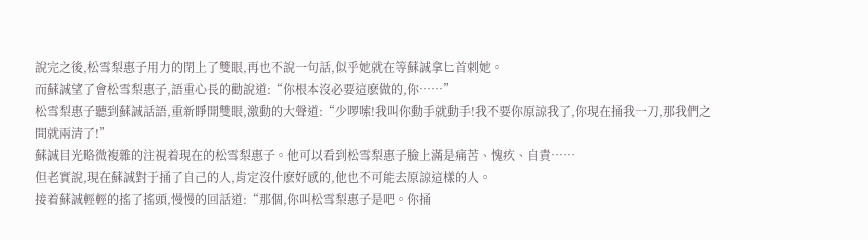說完之後,松雪梨惠子用力的閉上了雙眼,再也不說一句話,似乎她就在等蘇誠拿匕首刺她。
而蘇誠望了會松雪梨惠子,語重心長的勸說道:“你根本沒必要這麽做的,你……”
松雪梨惠子聽到蘇誠話語,重新睜開雙眼,激動的大聲道:“少啰嗦!我叫你動手就動手!我不要你原諒我了,你現在捅我一刀,那我們之間就兩清了!”
蘇誠目光略微複雜的注視着現在的松雪梨惠子。他可以看到松雪梨惠子臉上滿是痛苦、愧疚、自責……
但老實說,現在蘇誠對于捅了自己的人,肯定沒什麽好感的,他也不可能去原諒這樣的人。
接着蘇誠輕輕的搖了搖頭,慢慢的回話道:“那個,你叫松雪梨惠子是吧。你捅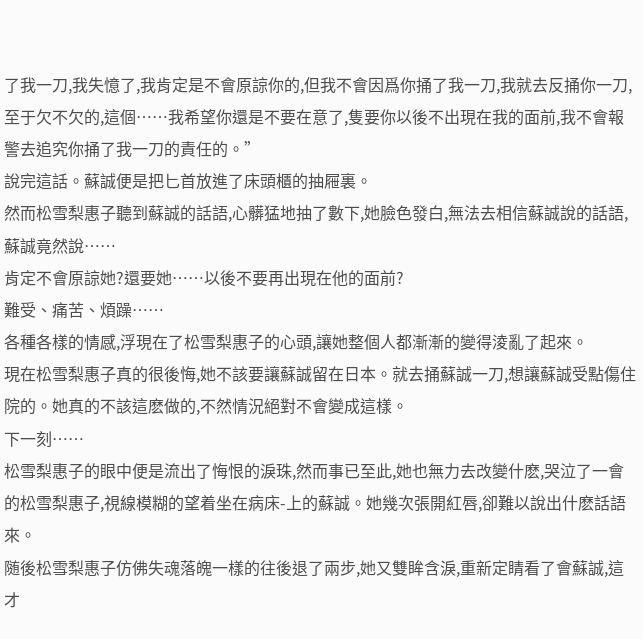了我一刀,我失憶了,我肯定是不會原諒你的,但我不會因爲你捅了我一刀,我就去反捅你一刀,至于欠不欠的,這個……我希望你還是不要在意了,隻要你以後不出現在我的面前,我不會報警去追究你捅了我一刀的責任的。”
說完這話。蘇誠便是把匕首放進了床頭櫃的抽屜裏。
然而松雪梨惠子聽到蘇誠的話語,心髒猛地抽了數下,她臉色發白,無法去相信蘇誠說的話語,蘇誠竟然說……
肯定不會原諒她?還要她……以後不要再出現在他的面前?
難受、痛苦、煩躁……
各種各樣的情感,浮現在了松雪梨惠子的心頭,讓她整個人都漸漸的變得淩亂了起來。
現在松雪梨惠子真的很後悔,她不該要讓蘇誠留在日本。就去捅蘇誠一刀,想讓蘇誠受點傷住院的。她真的不該這麽做的,不然情況絕對不會變成這樣。
下一刻……
松雪梨惠子的眼中便是流出了悔恨的淚珠,然而事已至此,她也無力去改變什麽,哭泣了一會的松雪梨惠子,視線模糊的望着坐在病床-上的蘇誠。她幾次張開紅唇,卻難以說出什麽話語來。
随後松雪梨惠子仿佛失魂落魄一樣的往後退了兩步,她又雙眸含淚,重新定睛看了會蘇誠,這才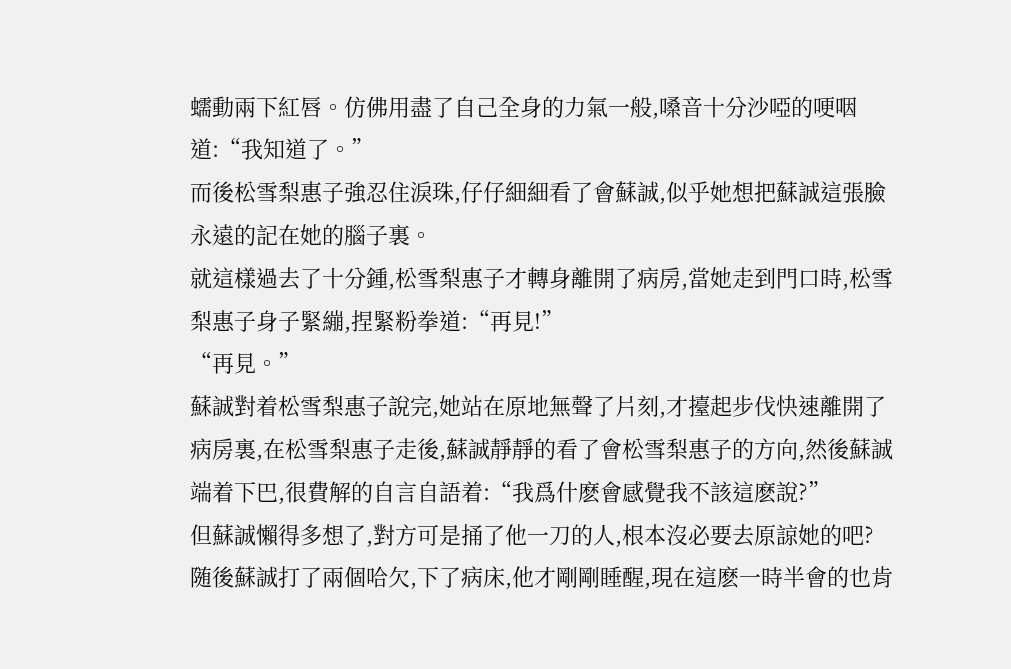蠕動兩下紅唇。仿佛用盡了自己全身的力氣一般,嗓音十分沙啞的哽咽道:“我知道了。”
而後松雪梨惠子強忍住淚珠,仔仔細細看了會蘇誠,似乎她想把蘇誠這張臉永遠的記在她的腦子裏。
就這樣過去了十分鍾,松雪梨惠子才轉身離開了病房,當她走到門口時,松雪梨惠子身子緊繃,捏緊粉拳道:“再見!”
“再見。”
蘇誠對着松雪梨惠子說完,她站在原地無聲了片刻,才擡起步伐快速離開了病房裏,在松雪梨惠子走後,蘇誠靜靜的看了會松雪梨惠子的方向,然後蘇誠端着下巴,很費解的自言自語着:“我爲什麽會感覺我不該這麽說?”
但蘇誠懶得多想了,對方可是捅了他一刀的人,根本沒必要去原諒她的吧?
随後蘇誠打了兩個哈欠,下了病床,他才剛剛睡醒,現在這麽一時半會的也肯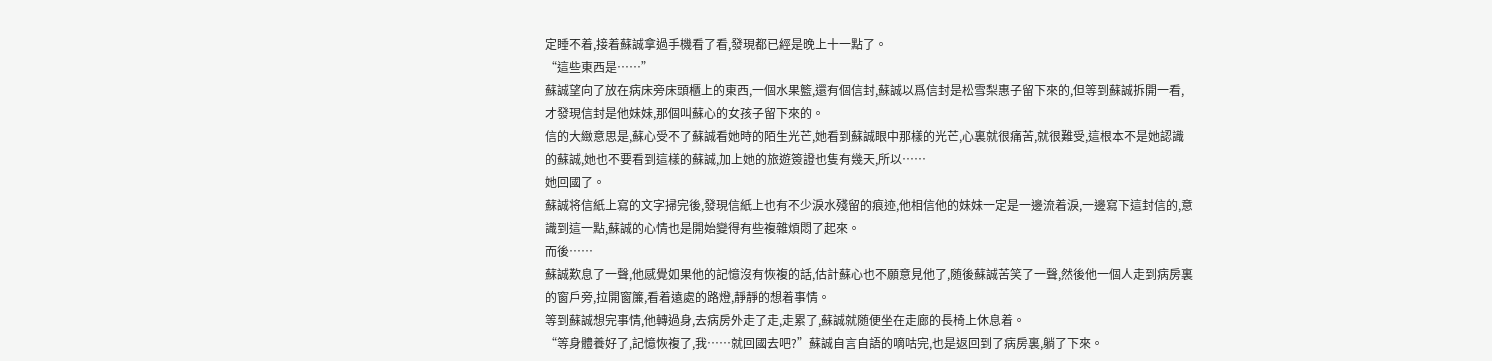定睡不着,接着蘇誠拿過手機看了看,發現都已經是晚上十一點了。
“這些東西是……”
蘇誠望向了放在病床旁床頭櫃上的東西,一個水果籃,還有個信封,蘇誠以爲信封是松雪梨惠子留下來的,但等到蘇誠拆開一看,才發現信封是他妹妹,那個叫蘇心的女孩子留下來的。
信的大緻意思是,蘇心受不了蘇誠看她時的陌生光芒,她看到蘇誠眼中那樣的光芒,心裏就很痛苦,就很難受,這根本不是她認識的蘇誠,她也不要看到這樣的蘇誠,加上她的旅遊簽證也隻有幾天,所以……
她回國了。
蘇誠将信紙上寫的文字掃完後,發現信紙上也有不少淚水殘留的痕迹,他相信他的妹妹一定是一邊流着淚,一邊寫下這封信的,意識到這一點,蘇誠的心情也是開始變得有些複雜煩悶了起來。
而後……
蘇誠歎息了一聲,他感覺如果他的記憶沒有恢複的話,估計蘇心也不願意見他了,随後蘇誠苦笑了一聲,然後他一個人走到病房裏的窗戶旁,拉開窗簾,看着遠處的路燈,靜靜的想着事情。
等到蘇誠想完事情,他轉過身,去病房外走了走,走累了,蘇誠就随便坐在走廊的長椅上休息着。
“等身體養好了,記憶恢複了,我……就回國去吧?”蘇誠自言自語的嘀咕完,也是返回到了病房裏,躺了下來。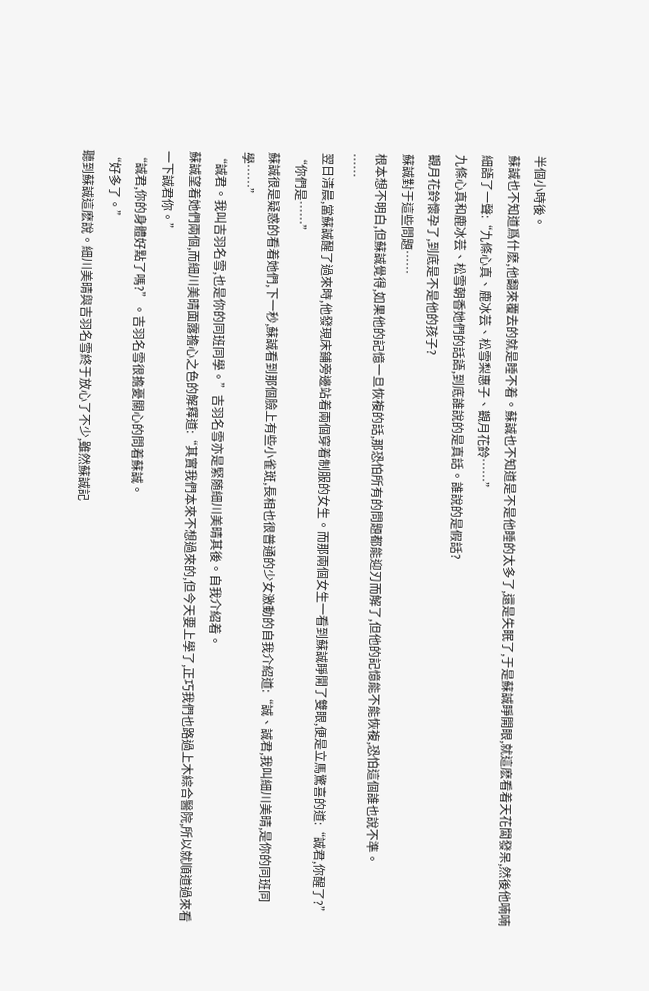半個小時後。
蘇誠也不知道爲什麽,他翻來覆去的就是睡不着。蘇誠也不知道是不是他睡的太多了,還是失眠了,于是蘇誠睜開眼,就這麽看着天花闆發呆,然後他喃喃細語了一聲:“九條心真、鹿冰芸、松雪梨惠子、觀月花鈴……”
九條心真和鹿冰芸、松雪朝香她們的話語,到底誰說的是真話。誰說的是假話?
觀月花鈴懷孕了,到底是不是他的孩子?
蘇誠對于這些問題……
根本想不明白,但蘇誠覺得,如果他的記憶一旦恢複的話,那恐怕所有的問題都能迎刃而解了,但他的記憶能不能恢複,恐怕這個誰也說不準。
……
翌日清晨,當蘇誠醒了過來時,他發現床鋪旁邊站着兩個穿着制服的女生。而那兩個女生一看到蘇誠睜開了雙眼,便是立馬驚喜的道:“誠君,你醒了?”
“你們是……”
蘇誠很是疑惑的看着她們,下一秒,蘇誠看到那個臉上有些小雀斑,長相也很普通的少女激動的自我介紹道:“誠、誠君,我叫細川美晴,是你的同班同學……”
“誠君。我叫吉羽名雪,也是你的同班同學。”吉羽名雪亦是緊随細川美晴其後。自我介紹着。
蘇誠望着她們兩個,而細川美晴面露擔心之色的解釋道:“其實我們本來不想過來的,但今天要上學了,正巧我們也路過上木綜合醫院,所以就順道過來看一下誠君你。”
“誠君,你的身體好點了嗎?”。吉羽名雪很擔憂關心的問着蘇誠。
“好多了。”
聽到蘇誠這麽說。細川美晴與吉羽名雪終于放心了不少,雖然蘇誠記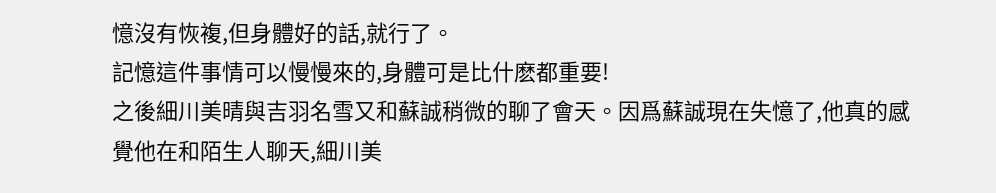憶沒有恢複,但身體好的話,就行了。
記憶這件事情可以慢慢來的,身體可是比什麽都重要!
之後細川美晴與吉羽名雪又和蘇誠稍微的聊了會天。因爲蘇誠現在失憶了,他真的感覺他在和陌生人聊天,細川美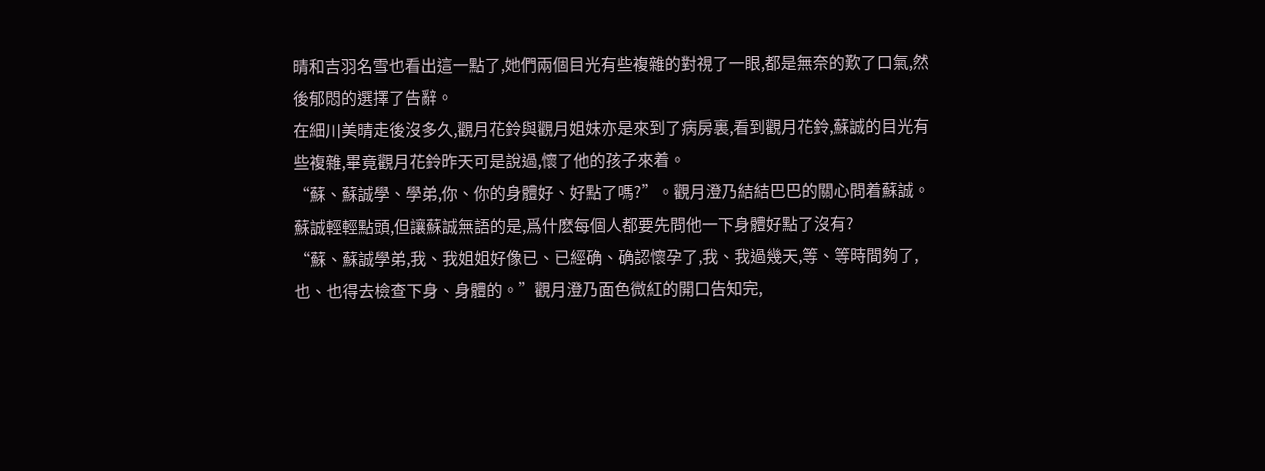晴和吉羽名雪也看出這一點了,她們兩個目光有些複雜的對視了一眼,都是無奈的歎了口氣,然後郁悶的選擇了告辭。
在細川美晴走後沒多久,觀月花鈴與觀月姐妹亦是來到了病房裏,看到觀月花鈴,蘇誠的目光有些複雜,畢竟觀月花鈴昨天可是說過,懷了他的孩子來着。
“蘇、蘇誠學、學弟,你、你的身體好、好點了嗎?”。觀月澄乃結結巴巴的關心問着蘇誠。
蘇誠輕輕點頭,但讓蘇誠無語的是,爲什麽每個人都要先問他一下身體好點了沒有?
“蘇、蘇誠學弟,我、我姐姐好像已、已經确、确認懷孕了,我、我過幾天,等、等時間夠了,也、也得去檢查下身、身體的。”觀月澄乃面色微紅的開口告知完,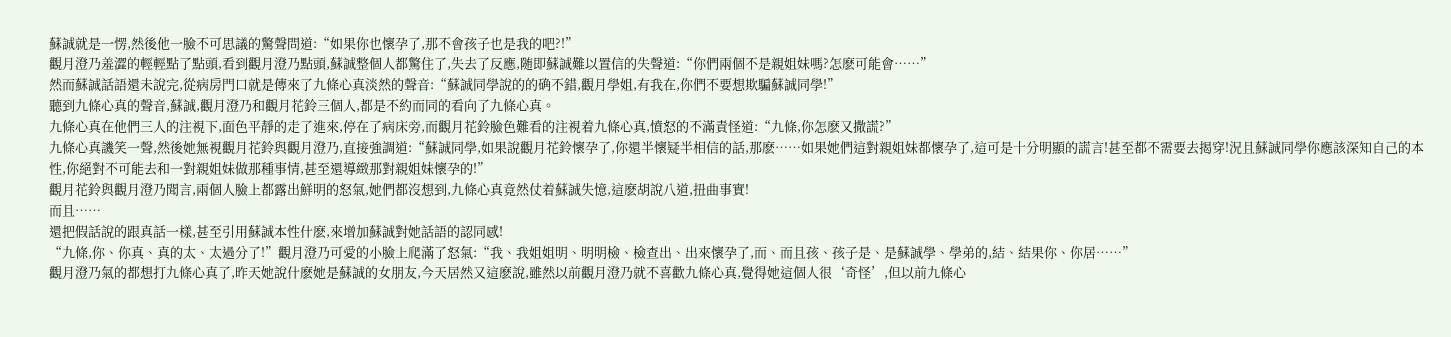蘇誠就是一愣,然後他一臉不可思議的驚聲問道:“如果你也懷孕了,那不會孩子也是我的吧?!”
觀月澄乃羞澀的輕輕點了點頭,看到觀月澄乃點頭,蘇誠整個人都驚住了,失去了反應,随即蘇誠難以置信的失聲道:“你們兩個不是親姐妹嗎?怎麽可能會……”
然而蘇誠話語還未說完,從病房門口就是傳來了九條心真淡然的聲音:“蘇誠同學說的的确不錯,觀月學姐,有我在,你們不要想欺騙蘇誠同學!”
聽到九條心真的聲音,蘇誠,觀月澄乃和觀月花鈴三個人,都是不約而同的看向了九條心真。
九條心真在他們三人的注視下,面色平靜的走了進來,停在了病床旁,而觀月花鈴臉色難看的注視着九條心真,憤怒的不滿責怪道:“九條,你怎麽又撒謊?”
九條心真譏笑一聲,然後她無視觀月花鈴與觀月澄乃,直接強調道:“蘇誠同學,如果說觀月花鈴懷孕了,你還半懷疑半相信的話,那麽……如果她們這對親姐妹都懷孕了,這可是十分明顯的謊言!甚至都不需要去揭穿!況且蘇誠同學你應該深知自己的本性,你絕對不可能去和一對親姐妹做那種事情,甚至還導緻那對親姐妹懷孕的!”
觀月花鈴與觀月澄乃聞言,兩個人臉上都露出鮮明的怒氣,她們都沒想到,九條心真竟然仗着蘇誠失憶,這麽胡說八道,扭曲事實!
而且……
還把假話說的跟真話一樣,甚至引用蘇誠本性什麽,來增加蘇誠對她話語的認同感!
“九條,你、你真、真的太、太過分了!”觀月澄乃可愛的小臉上爬滿了怒氣:“我、我姐姐明、明明檢、檢查出、出來懷孕了,而、而且孩、孩子是、是蘇誠學、學弟的,結、結果你、你居……”
觀月澄乃氣的都想打九條心真了,昨天她說什麽她是蘇誠的女朋友,今天居然又這麽說,雖然以前觀月澄乃就不喜歡九條心真,覺得她這個人很‘奇怪’,但以前九條心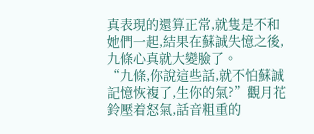真表現的還算正常,就隻是不和她們一起,結果在蘇誠失憶之後,九條心真就大變臉了。
“九條,你說這些話,就不怕蘇誠記憶恢複了,生你的氣?”觀月花鈴壓着怒氣,話音粗重的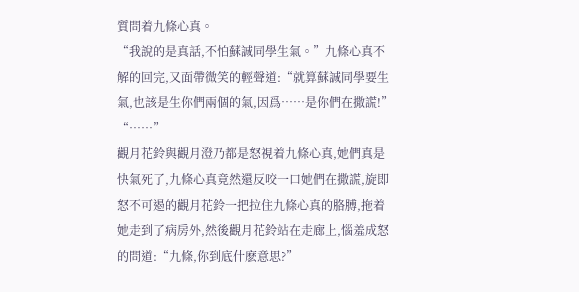質問着九條心真。
“我說的是真話,不怕蘇誠同學生氣。”九條心真不解的回完,又面帶微笑的輕聲道:“就算蘇誠同學要生氣,也該是生你們兩個的氣,因爲……是你們在撒謊!”
“……”
觀月花鈴與觀月澄乃都是怒視着九條心真,她們真是快氣死了,九條心真竟然還反咬一口她們在撒謊,旋即怒不可遏的觀月花鈴一把拉住九條心真的胳膊,拖着她走到了病房外,然後觀月花鈴站在走廊上,惱羞成怒的問道:“九條,你到底什麽意思?”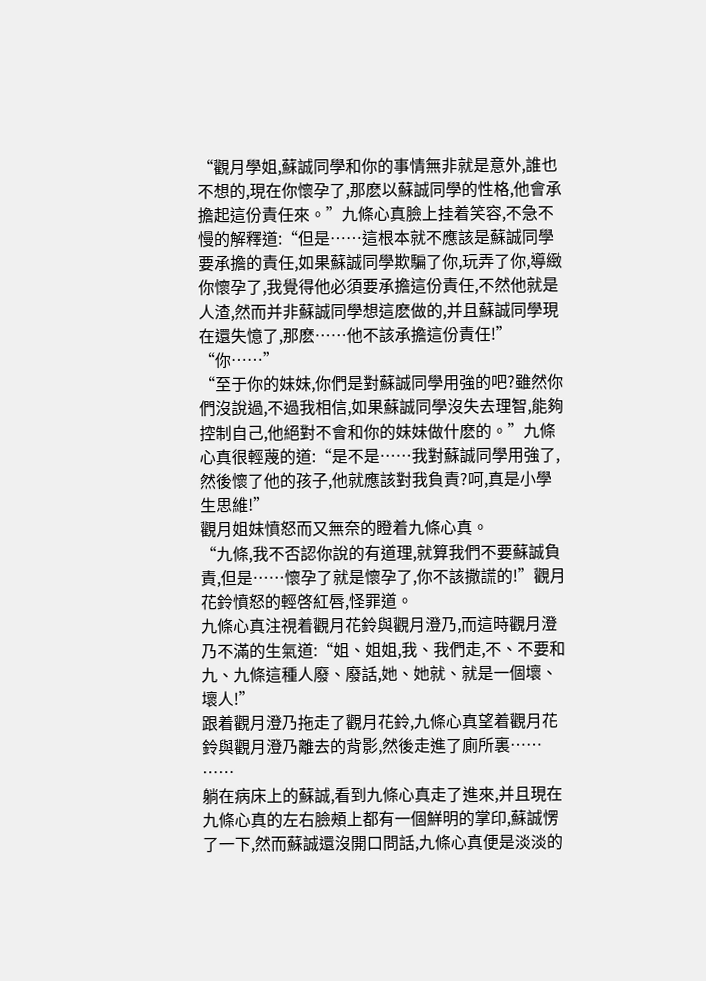“觀月學姐,蘇誠同學和你的事情無非就是意外,誰也不想的,現在你懷孕了,那麽以蘇誠同學的性格,他會承擔起這份責任來。”九條心真臉上挂着笑容,不急不慢的解釋道:“但是……這根本就不應該是蘇誠同學要承擔的責任,如果蘇誠同學欺騙了你,玩弄了你,導緻你懷孕了,我覺得他必須要承擔這份責任,不然他就是人渣,然而并非蘇誠同學想這麽做的,并且蘇誠同學現在還失憶了,那麽……他不該承擔這份責任!”
“你……”
“至于你的妹妹,你們是對蘇誠同學用強的吧?雖然你們沒說過,不過我相信,如果蘇誠同學沒失去理智,能夠控制自己,他絕對不會和你的妹妹做什麽的。”九條心真很輕蔑的道:“是不是……我對蘇誠同學用強了,然後懷了他的孩子,他就應該對我負責?呵,真是小學生思維!”
觀月姐妹憤怒而又無奈的瞪着九條心真。
“九條,我不否認你說的有道理,就算我們不要蘇誠負責,但是……懷孕了就是懷孕了,你不該撒謊的!”觀月花鈴憤怒的輕啓紅唇,怪罪道。
九條心真注視着觀月花鈴與觀月澄乃,而這時觀月澄乃不滿的生氣道:“姐、姐姐,我、我們走,不、不要和九、九條這種人廢、廢話,她、她就、就是一個壞、壞人!”
跟着觀月澄乃拖走了觀月花鈴,九條心真望着觀月花鈴與觀月澄乃離去的背影,然後走進了廁所裏……
……
躺在病床上的蘇誠,看到九條心真走了進來,并且現在九條心真的左右臉頰上都有一個鮮明的掌印,蘇誠愣了一下,然而蘇誠還沒開口問話,九條心真便是淡淡的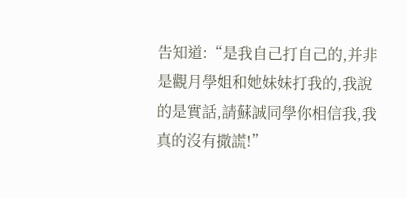告知道:“是我自己打自己的,并非是觀月學姐和她妹妹打我的,我說的是實話,請蘇誠同學你相信我,我真的沒有撒謊!”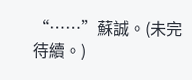“……”蘇誠。(未完待續。)